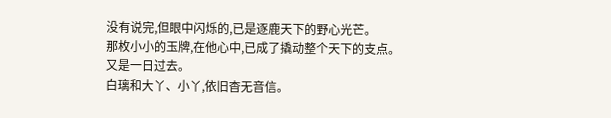没有说完,但眼中闪烁的,已是逐鹿天下的野心光芒。
那枚小小的玉牌,在他心中,已成了撬动整个天下的支点。
又是一日过去。
白璃和大丫、小丫,依旧杳无音信。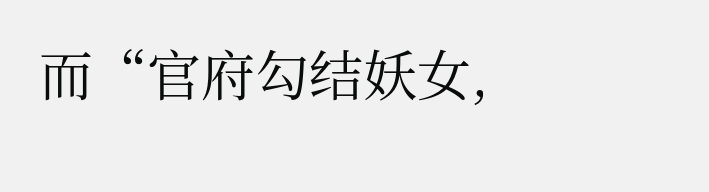而“官府勾结妖女,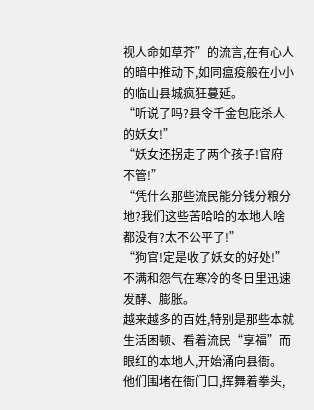视人命如草芥”的流言,在有心人的暗中推动下,如同瘟疫般在小小的临山县城疯狂蔓延。
“听说了吗?县令千金包庇杀人的妖女!”
“妖女还拐走了两个孩子!官府不管!”
“凭什么那些流民能分钱分粮分地?我们这些苦哈哈的本地人啥都没有?太不公平了!”
“狗官!定是收了妖女的好处!”
不满和怨气在寒冷的冬日里迅速发酵、膨胀。
越来越多的百姓,特别是那些本就生活困顿、看着流民“享福”而眼红的本地人,开始涌向县衙。
他们围堵在衙门口,挥舞着拳头,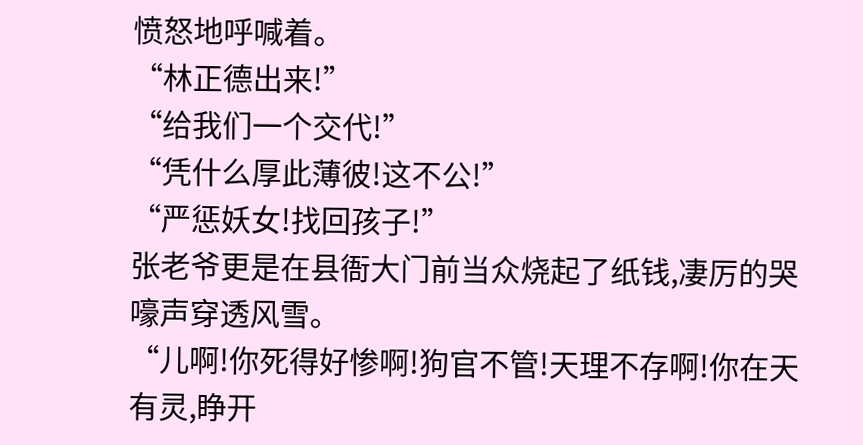愤怒地呼喊着。
“林正德出来!”
“给我们一个交代!”
“凭什么厚此薄彼!这不公!”
“严惩妖女!找回孩子!”
张老爷更是在县衙大门前当众烧起了纸钱,凄厉的哭嚎声穿透风雪。
“儿啊!你死得好惨啊!狗官不管!天理不存啊!你在天有灵,睁开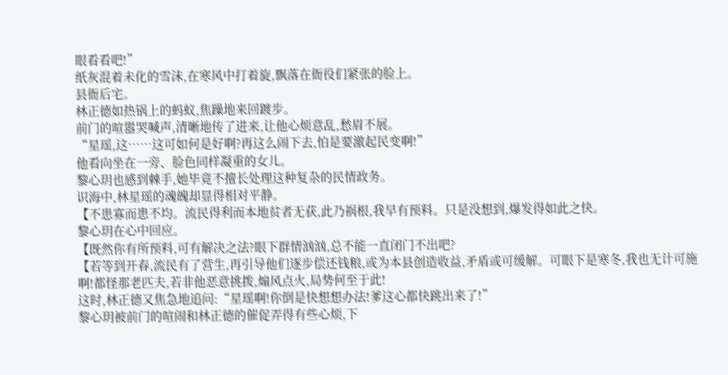眼看看吧!”
纸灰混着未化的雪沫,在寒风中打着旋,飘落在衙役们紧张的脸上。
县衙后宅。
林正德如热锅上的蚂蚁,焦躁地来回踱步。
前门的喧嚣哭喊声,清晰地传了进来,让他心烦意乱,愁眉不展。
“星瑶,这……这可如何是好啊?再这么闹下去,怕是要激起民变啊!”
他看向坐在一旁、脸色同样凝重的女儿。
黎心玥也感到棘手,她毕竟不擅长处理这种复杂的民情政务。
识海中,林星瑶的魂魄却显得相对平静。
【不患寡而患不均。流民得利而本地贫者无获,此乃祸根,我早有预料。只是没想到,爆发得如此之快。
黎心玥在心中回应。
【既然你有所预料,可有解决之法?眼下群情汹汹,总不能一直闭门不出吧?
【若等到开春,流民有了营生,再引导他们逐步偿还钱粮,或为本县创造收益,矛盾或可缓解。可眼下是寒冬,我也无计可施啊!都怪那老匹夫,若非他恶意挑拨,煽风点火,局势何至于此!
这时,林正德又焦急地追问:“星瑶啊!你倒是快想想办法!爹这心都快跳出来了!”
黎心玥被前门的喧闹和林正德的催促弄得有些心烦,下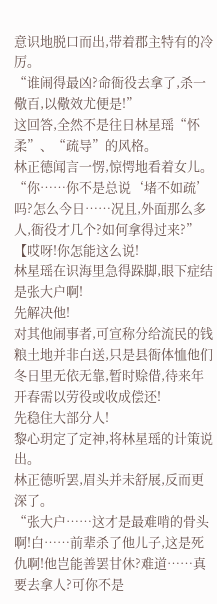意识地脱口而出,带着郡主特有的冷厉。
“谁闹得最凶?命衙役去拿了,杀一儆百,以儆效尤便是!”
这回答,全然不是往日林星瑶“怀柔”、“疏导”的风格。
林正德闻言一愣,惊愕地看着女儿。
“你……你不是总说‘堵不如疏’吗?怎么今日……况且,外面那么多人,衙役才几个?如何拿得过来?”
【哎呀!你怎能这么说!
林星瑶在识海里急得跺脚,眼下症结是张大户啊!
先解决他!
对其他闹事者,可宣称分给流民的钱粮土地并非白送,只是县衙体恤他们冬日里无依无靠,暂时赊借,待来年开春需以劳役或收成偿还!
先稳住大部分人!
黎心玥定了定神,将林星瑶的计策说出。
林正德听罢,眉头并未舒展,反而更深了。
“张大户……这才是最难啃的骨头啊!白……前辈杀了他儿子,这是死仇啊!他岂能善罢甘休?难道……真要去拿人?可你不是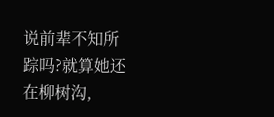说前辈不知所踪吗?就算她还在柳树沟,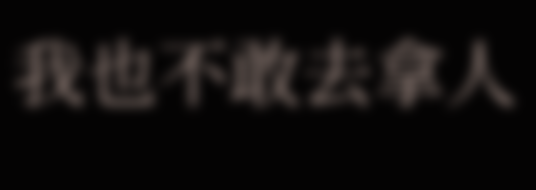我也不敢去拿人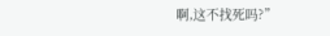啊,这不找死吗?”